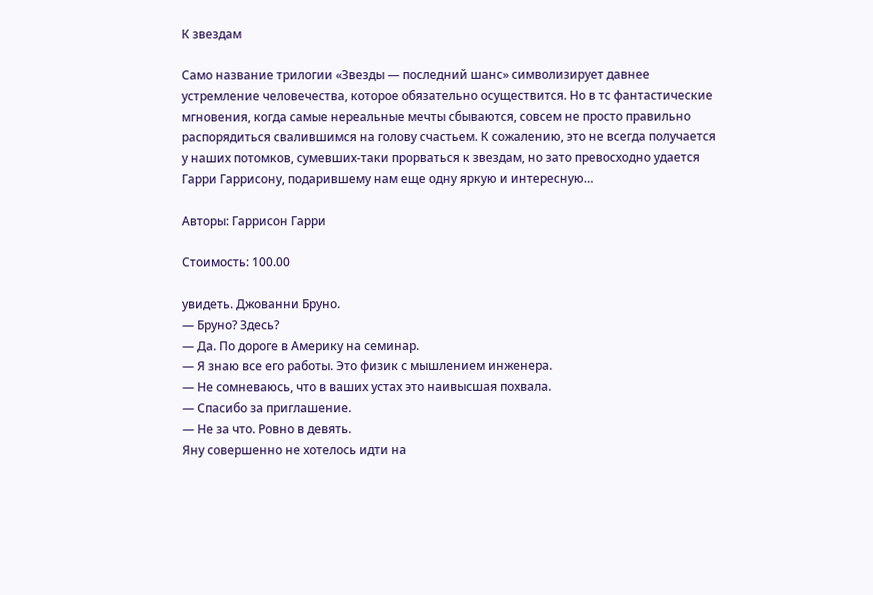К звездам

Само название трилогии «Звезды — последний шанс» символизирует давнее устремление человечества, которое обязательно осуществится. Но в тс фантастические мгновения, когда самые нереальные мечты сбываются, совсем не просто правильно распорядиться свалившимся на голову счастьем. К сожалению, это не всегда получается у наших потомков, сумевших-таки прорваться к звездам, но зато превосходно удается Гарри Гаррисону, подарившему нам еще одну яркую и интересную…

Авторы: Гаррисон Гарри

Стоимость: 100.00

увидеть. Джованни Бруно.
— Бруно? Здесь?
— Да. По дороге в Америку на семинар.
— Я знаю все его работы. Это физик с мышлением инженера.
— Не сомневаюсь, что в ваших устах это наивысшая похвала.
— Спасибо за приглашение.
— Не за что. Ровно в девять.
Яну совершенно не хотелось идти на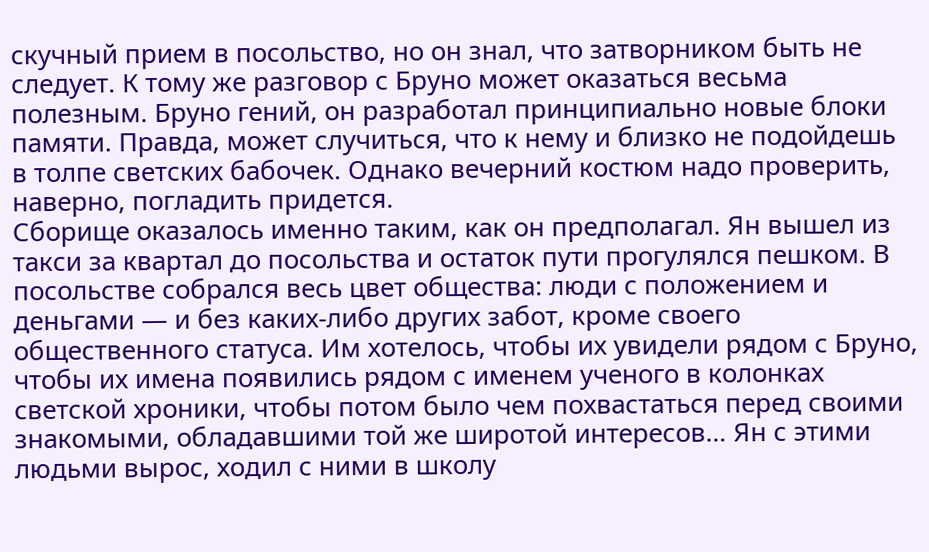скучный прием в посольство, но он знал, что затворником быть не следует. К тому же разговор с Бруно может оказаться весьма полезным. Бруно гений, он разработал принципиально новые блоки памяти. Правда, может случиться, что к нему и близко не подойдешь в толпе светских бабочек. Однако вечерний костюм надо проверить, наверно, погладить придется.
Сборище оказалось именно таким, как он предполагал. Ян вышел из такси за квартал до посольства и остаток пути прогулялся пешком. В посольстве собрался весь цвет общества: люди с положением и деньгами — и без каких-либо других забот, кроме своего общественного статуса. Им хотелось, чтобы их увидели рядом с Бруно, чтобы их имена появились рядом с именем ученого в колонках светской хроники, чтобы потом было чем похвастаться перед своими знакомыми, обладавшими той же широтой интересов… Ян с этими людьми вырос, ходил с ними в школу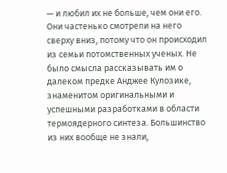— и любил их не больше, чем они его. Они частенько смотрели на него сверху вниз, потому что он происходил из семьи потомственных ученых. Не было смысла рассказывать им о далеком предке Анджее Кулозике, знаменитом оригинальными и успешными разработками в области термоядерного синтеза. Большинство из них вообще не знали,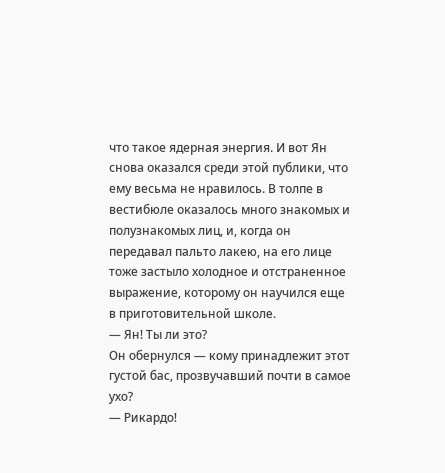что такое ядерная энергия. И вот Ян снова оказался среди этой публики, что ему весьма не нравилось. В толпе в вестибюле оказалось много знакомых и полузнакомых лиц, и, когда он передавал пальто лакею, на его лице тоже застыло холодное и отстраненное выражение, которому он научился еще в приготовительной школе.
— Ян! Ты ли это?
Он обернулся — кому принадлежит этот густой бас, прозвучавший почти в самое ухо?
— Рикардо!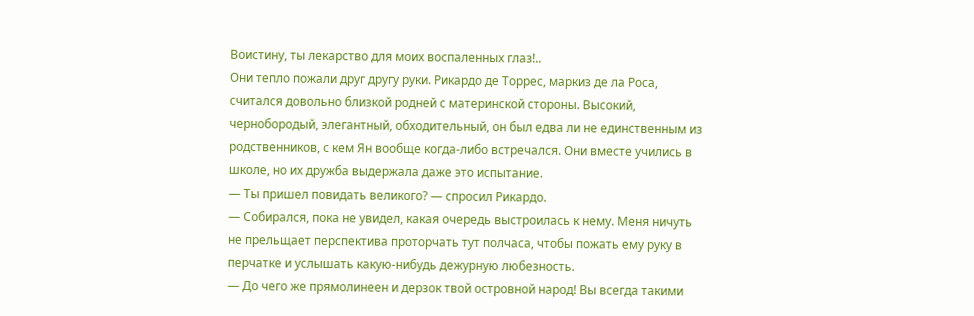Воистину, ты лекарство для моих воспаленных глаз!..
Они тепло пожали друг другу руки. Рикардо де Торрес, маркиз де ла Роса, считался довольно близкой родней с материнской стороны. Высокий, чернобородый, элегантный, обходительный, он был едва ли не единственным из родственников, с кем Ян вообще когда-либо встречался. Они вместе учились в школе, но их дружба выдержала даже это испытание.
— Ты пришел повидать великого? — спросил Рикардо.
— Собирался, пока не увидел, какая очередь выстроилась к нему. Меня ничуть не прельщает перспектива проторчать тут полчаса, чтобы пожать ему руку в перчатке и услышать какую-нибудь дежурную любезность.
— До чего же прямолинеен и дерзок твой островной народ! Вы всегда такими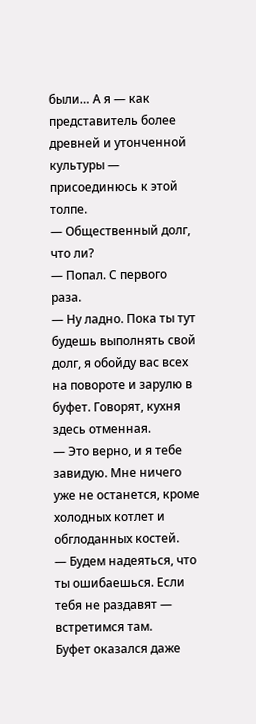были… А я — как представитель более древней и утонченной культуры — присоединюсь к этой толпе.
— Общественный долг, что ли?
— Попал. С первого раза.
— Ну ладно. Пока ты тут будешь выполнять свой долг, я обойду вас всех на повороте и зарулю в буфет. Говорят, кухня здесь отменная.
— Это верно, и я тебе завидую. Мне ничего уже не останется, кроме холодных котлет и обглоданных костей.
— Будем надеяться, что ты ошибаешься. Если тебя не раздавят — встретимся там.
Буфет оказался даже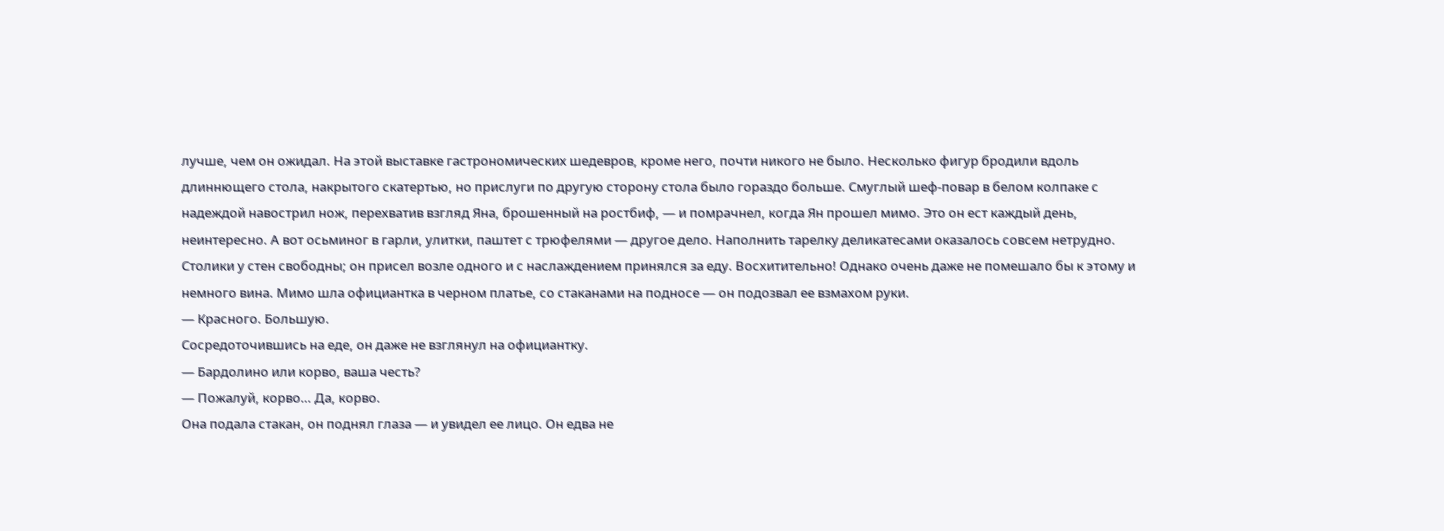лучше, чем он ожидал. На этой выставке гастрономических шедевров, кроме него, почти никого не было. Несколько фигур бродили вдоль длиннющего стола, накрытого скатертью, но прислуги по другую сторону стола было гораздо больше. Смуглый шеф-повар в белом колпаке с надеждой навострил нож, перехватив взгляд Яна, брошенный на ростбиф, — и помрачнел, когда Ян прошел мимо. Это он ест каждый день, неинтересно. А вот осьминог в гарли, улитки, паштет с трюфелями — другое дело. Наполнить тарелку деликатесами оказалось совсем нетрудно. Столики у стен свободны; он присел возле одного и с наслаждением принялся за еду. Восхитительно! Однако очень даже не помешало бы к этому и немного вина. Мимо шла официантка в черном платье, со стаканами на подносе — он подозвал ее взмахом руки.
— Красного. Большую.
Сосредоточившись на еде, он даже не взглянул на официантку.
— Бардолино или корво, ваша честь?
— Пожалуй, корво… Да, корво.
Она подала стакан, он поднял глаза — и увидел ее лицо. Он едва не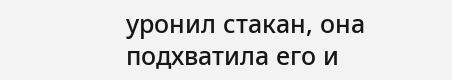уронил стакан, она подхватила его и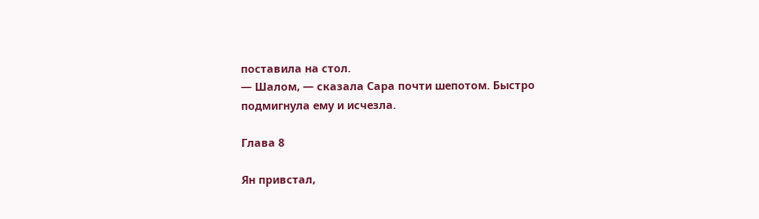поставила на стол.
— Шалом, — сказала Сара почти шепотом. Быстро подмигнула ему и исчезла.

Глава 8

Ян привстал,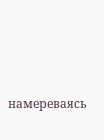намереваясь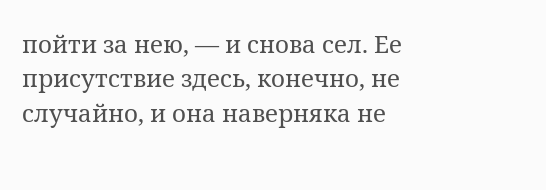пойти за нею, — и снова сел. Ее присутствие здесь, конечно, не случайно, и она наверняка не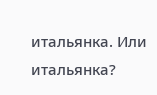итальянка. Или итальянка?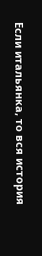Если итальянка, то вся история